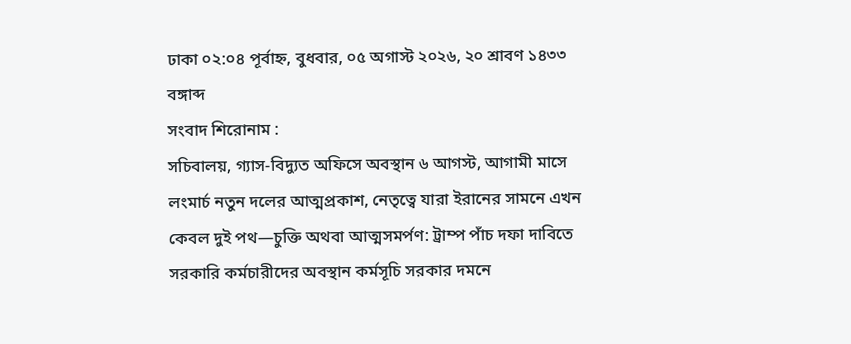ঢাকা ০২:০৪ পূর্বাহ্ন, বুধবার, ০৫ অগাস্ট ২০২৬, ২০ শ্রাবণ ১৪৩৩ বঙ্গাব্দ
সংবাদ শিরোনাম :
সচিবালয়, গ্যাস-বিদ্যুত অফিসে অবস্থান ৬ আগস্ট, আগামী মাসে লংমার্চ নতুন দলের আত্মপ্রকাশ, নেতৃত্বে যারা ইরানের সামনে এখন কেবল দুই পথ—চুক্তি অথবা আত্মসমর্পণ: ট্রাম্প পাঁচ দফা দাবিতে সরকারি কর্মচারীদের অবস্থান কর্মসূচি সরকার দমনে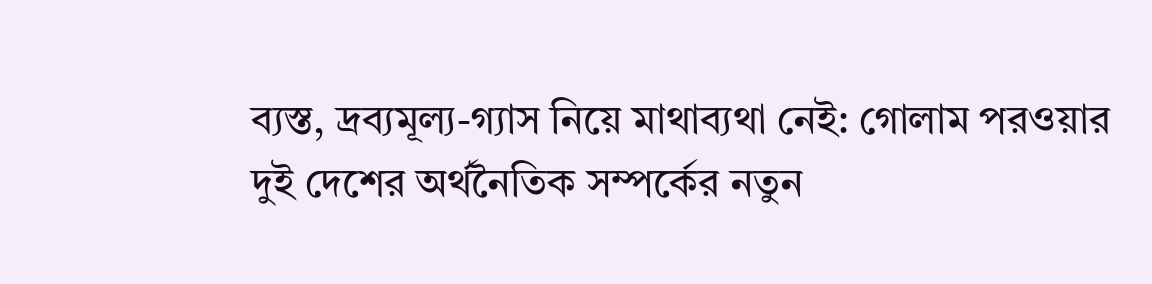ব্যস্ত, দ্রব্যমূল্য-গ্যাস নিয়ে মাথাব্যথা নেই: গোলাম পরওয়ার দুই দেশের অর্থনৈতিক সম্পর্কের নতুন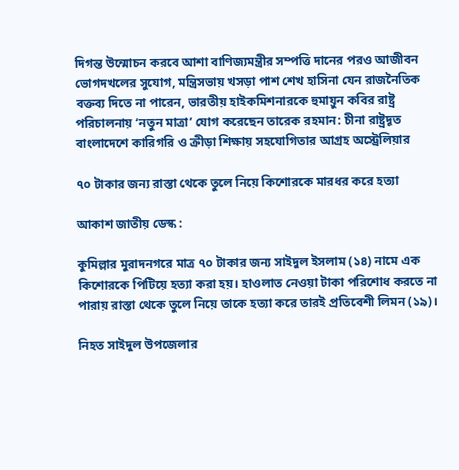দিগন্ত উন্মোচন করবে আশা বাণিজ্যমন্ত্রীর সম্পত্তি দানের পরও আজীবন ভোগদখলের সুযোগ, মন্ত্রিসভায় খসড়া পাশ শেখ হাসিনা যেন রাজনৈতিক বক্তব্য দিতে না পারেন, ভারতীয় হাইকমিশনারকে হুমায়ুন কবির রাষ্ট্র পরিচালনায় ‘নতুন মাত্রা’ যোগ করেছেন তারেক রহমান: চীনা রাষ্ট্রদূত বাংলাদেশে কারিগরি ও ক্রীড়া শিক্ষায় সহযোগিতার আগ্রহ অস্ট্রেলিয়ার

৭০ টাকার জন্য রাস্তা থেকে তুলে নিয়ে কিশোরকে মারধর করে হত্যা

আকাশ জাতীয় ডেস্ক :

কুমিল্লার মুরাদনগরে মাত্র ৭০ টাকার জন্য সাইদুল ইসলাম (১৪) নামে এক কিশোরকে পিটিয়ে হত্যা করা হয়। হাওলাত নেওয়া টাকা পরিশোধ করতে না পারায় রাস্তা থেকে তুলে নিয়ে তাকে হত্যা করে তারই প্রতিবেশী লিমন (১৯)।

নিহত সাইদুল উপজেলার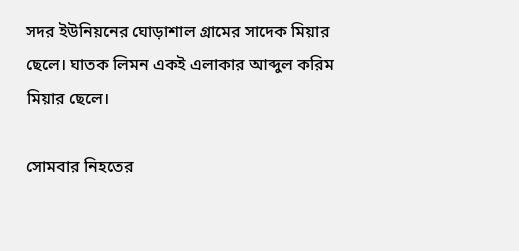সদর ইউনিয়নের ঘোড়াশাল গ্রামের সাদেক মিয়ার ছেলে। ঘাতক লিমন একই এলাকার আব্দুল করিম মিয়ার ছেলে।

সোমবার নিহতের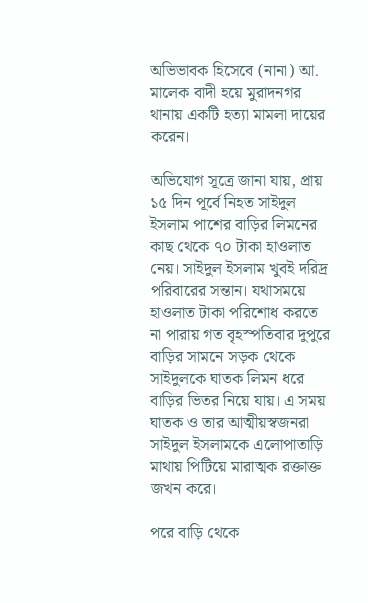অভিভাবক হিসেবে (নানা) আ. মালেক বাদী হয়ে মুরাদনগর থানায় একটি হত্যা মামলা দায়ের করেন।

অভিযোগ সূত্রে জানা যায়, প্রায় ১৫ দিন পূর্বে নিহত সাইদুল ইসলাম পাশের বাড়ির লিমনের কাছ থেকে ৭০ টাকা হাওলাত নেয়। সাইদুল ইসলাম খুবই দরিদ্র পরিবারের সন্তান। যথাসময়ে হাওলাত টাকা পরিশোধ করতে না পারায় গত বৃহস্পতিবার দুপুরে বাড়ির সামনে সড়ক থেকে সাইদুলকে ঘাতক লিমন ধরে বাড়ির ভিতর নিয়ে যায়। এ সময় ঘাতক ও তার আত্মীয়স্বজনরা সাইদুল ইসলামকে এলোপাতাড়ি মাথায় পিটিয়ে মারাত্মক রক্তাক্ত জখন করে।

পরে বাড়ি থেকে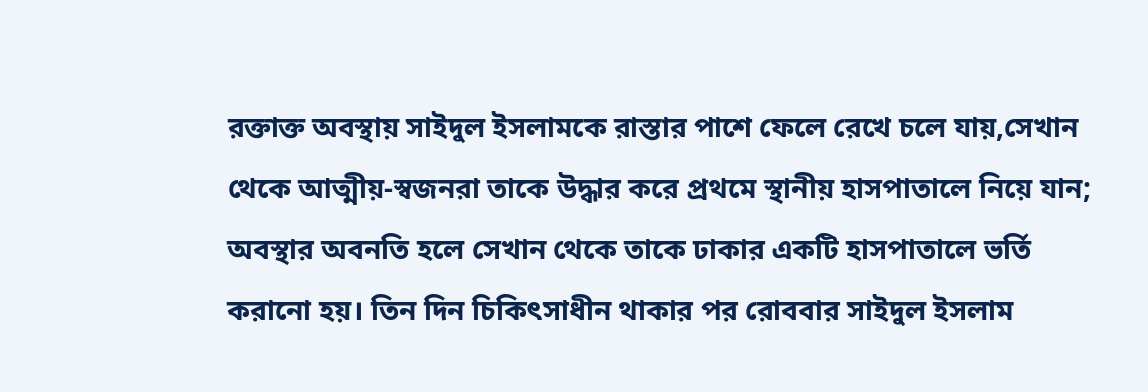রক্তাক্ত অবস্থায় সাইদুল ইসলামকে রাস্তার পাশে ফেলে রেখে চলে যায়,সেখান থেকে আত্মীয়-স্বজনরা তাকে উদ্ধার করে প্রথমে স্থানীয় হাসপাতালে নিয়ে যান; অবস্থার অবনতি হলে সেখান থেকে তাকে ঢাকার একটি হাসপাতালে ভর্তি করানো হয়। তিন দিন চিকিৎসাধীন থাকার পর রোববার সাইদুল ইসলাম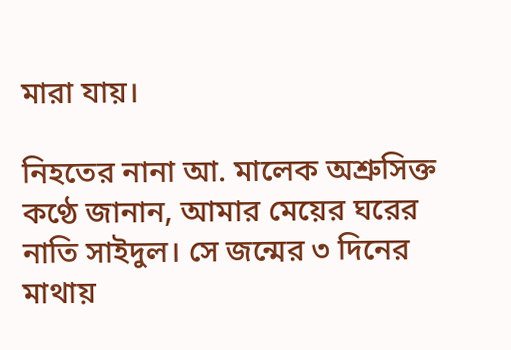মারা যায়।

নিহতের নানা আ. মালেক অশ্রুসিক্ত কণ্ঠে জানান, আমার মেয়ের ঘরের নাতি সাইদুল। সে জন্মের ৩ দিনের মাথায়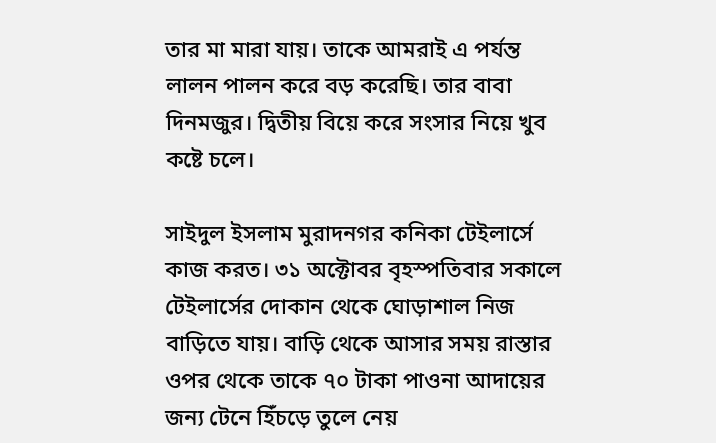তার মা মারা যায়। তাকে আমরাই এ পর্যন্ত লালন পালন করে বড় করেছি। তার বাবা দিনমজুর। দ্বিতীয় বিয়ে করে সংসার নিয়ে খুব কষ্টে চলে।

সাইদুল ইসলাম মুরাদনগর কনিকা টেইলার্সে কাজ করত। ৩১ অক্টোবর বৃহস্পতিবার সকালে টেইলার্সের দোকান থেকে ঘোড়াশাল নিজ বাড়িতে যায়। বাড়ি থেকে আসার সময় রাস্তার ওপর থেকে তাকে ৭০ টাকা পাওনা আদায়ের জন্য টেনে হিঁচড়ে তুলে নেয়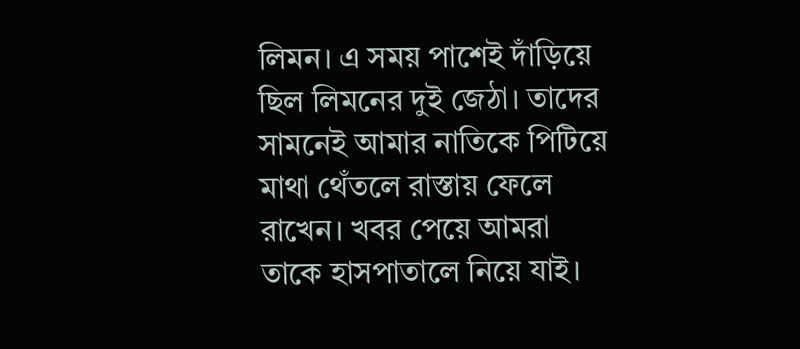লিমন। এ সময় পাশেই দাঁড়িয়ে ছিল লিমনের দুই জেঠা। তাদের সামনেই আমার নাতিকে পিটিয়ে মাথা থেঁতলে রাস্তায় ফেলে রাখেন। খবর পেয়ে আমরা তাকে হাসপাতালে নিয়ে যাই।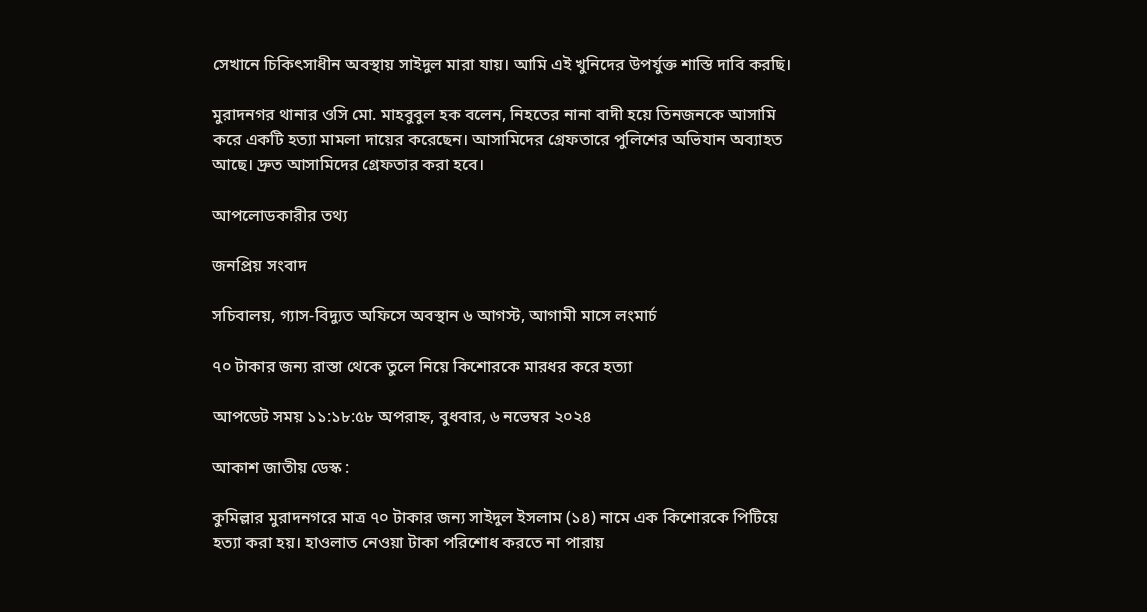সেখানে চিকিৎসাধীন অবস্থায় সাইদুল মারা যায়। আমি এই খুনিদের উপর্যুক্ত শাস্তি দাবি করছি।

মুরাদনগর থানার ওসি মো. মাহবুবুল হক বলেন, নিহতের নানা বাদী হয়ে তিনজনকে আসামি করে একটি হত্যা মামলা দায়ের করেছেন। আসামিদের গ্রেফতারে পুলিশের অভিযান অব্যাহত আছে। দ্রুত আসামিদের গ্রেফতার করা হবে।

আপলোডকারীর তথ্য

জনপ্রিয় সংবাদ

সচিবালয়, গ্যাস-বিদ্যুত অফিসে অবস্থান ৬ আগস্ট, আগামী মাসে লংমার্চ

৭০ টাকার জন্য রাস্তা থেকে তুলে নিয়ে কিশোরকে মারধর করে হত্যা

আপডেট সময় ১১:১৮:৫৮ অপরাহ্ন, বুধবার, ৬ নভেম্বর ২০২৪

আকাশ জাতীয় ডেস্ক :

কুমিল্লার মুরাদনগরে মাত্র ৭০ টাকার জন্য সাইদুল ইসলাম (১৪) নামে এক কিশোরকে পিটিয়ে হত্যা করা হয়। হাওলাত নেওয়া টাকা পরিশোধ করতে না পারায়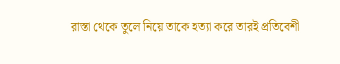রাস্তা থেকে তুলে নিয়ে তাকে হত্যা করে তারই প্রতিবেশী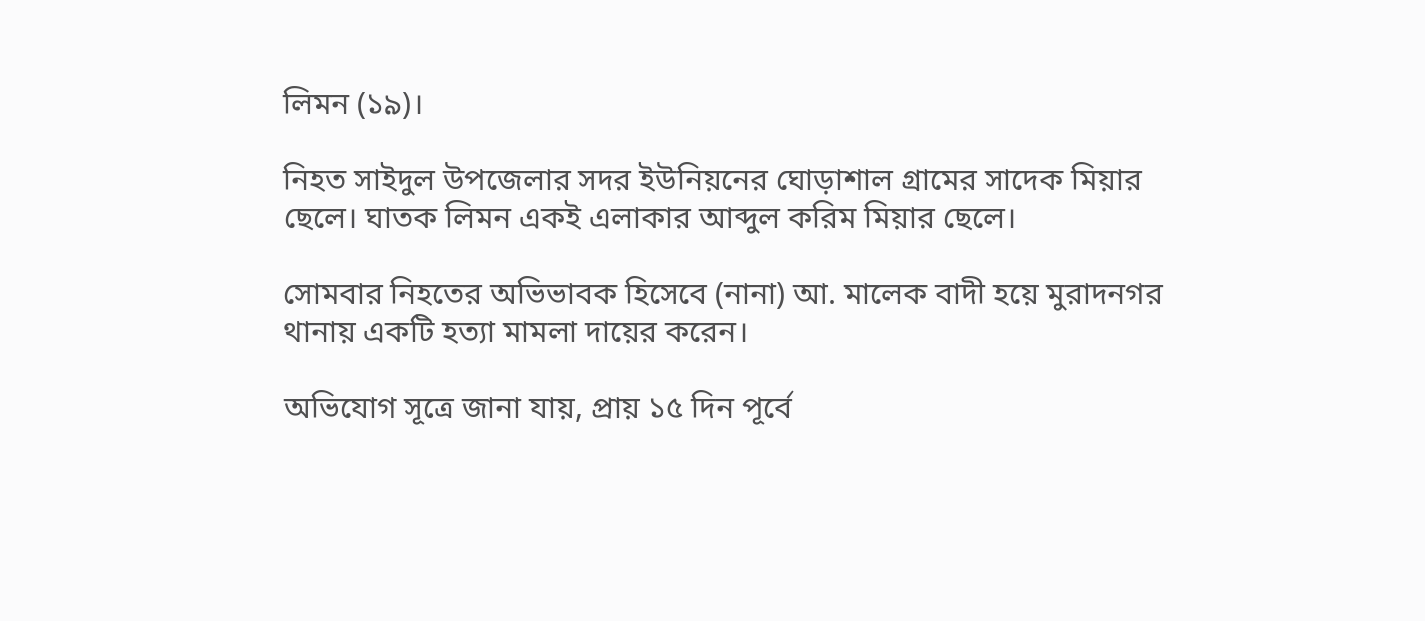লিমন (১৯)।

নিহত সাইদুল উপজেলার সদর ইউনিয়নের ঘোড়াশাল গ্রামের সাদেক মিয়ার ছেলে। ঘাতক লিমন একই এলাকার আব্দুল করিম মিয়ার ছেলে।

সোমবার নিহতের অভিভাবক হিসেবে (নানা) আ. মালেক বাদী হয়ে মুরাদনগর থানায় একটি হত্যা মামলা দায়ের করেন।

অভিযোগ সূত্রে জানা যায়, প্রায় ১৫ দিন পূর্বে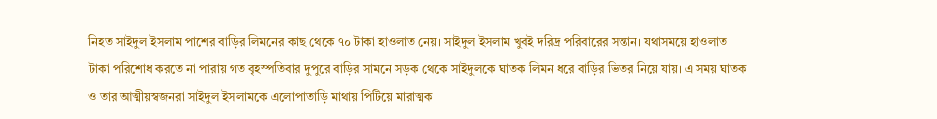নিহত সাইদুল ইসলাম পাশের বাড়ির লিমনের কাছ থেকে ৭০ টাকা হাওলাত নেয়। সাইদুল ইসলাম খুবই দরিদ্র পরিবারের সন্তান। যথাসময়ে হাওলাত টাকা পরিশোধ করতে না পারায় গত বৃহস্পতিবার দুপুরে বাড়ির সামনে সড়ক থেকে সাইদুলকে ঘাতক লিমন ধরে বাড়ির ভিতর নিয়ে যায়। এ সময় ঘাতক ও তার আত্মীয়স্বজনরা সাইদুল ইসলামকে এলোপাতাড়ি মাথায় পিটিয়ে মারাত্মক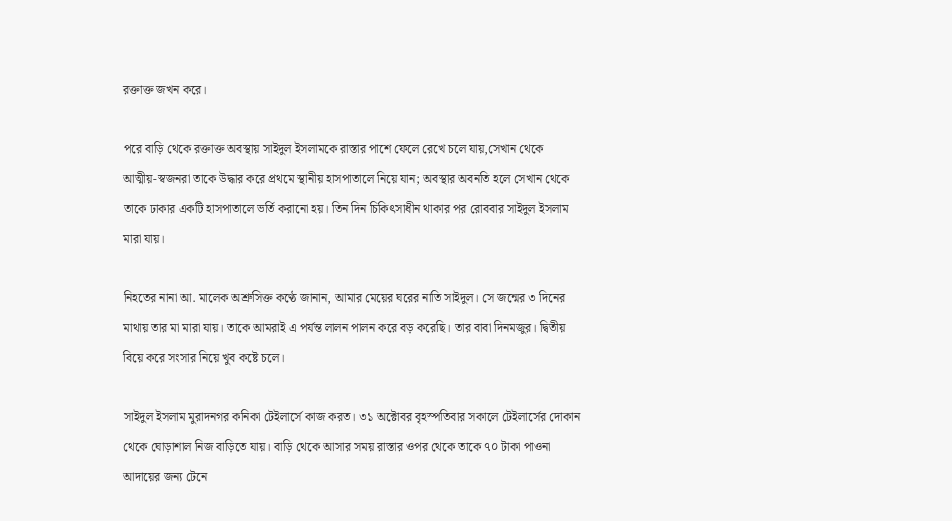রক্তাক্ত জখন করে।

পরে বাড়ি থেকে রক্তাক্ত অবস্থায় সাইদুল ইসলামকে রাস্তার পাশে ফেলে রেখে চলে যায়,সেখান থেকে আত্মীয়-স্বজনরা তাকে উদ্ধার করে প্রথমে স্থানীয় হাসপাতালে নিয়ে যান; অবস্থার অবনতি হলে সেখান থেকে তাকে ঢাকার একটি হাসপাতালে ভর্তি করানো হয়। তিন দিন চিকিৎসাধীন থাকার পর রোববার সাইদুল ইসলাম মারা যায়।

নিহতের নানা আ. মালেক অশ্রুসিক্ত কণ্ঠে জানান, আমার মেয়ের ঘরের নাতি সাইদুল। সে জন্মের ৩ দিনের মাথায় তার মা মারা যায়। তাকে আমরাই এ পর্যন্ত লালন পালন করে বড় করেছি। তার বাবা দিনমজুর। দ্বিতীয় বিয়ে করে সংসার নিয়ে খুব কষ্টে চলে।

সাইদুল ইসলাম মুরাদনগর কনিকা টেইলার্সে কাজ করত। ৩১ অক্টোবর বৃহস্পতিবার সকালে টেইলার্সের দোকান থেকে ঘোড়াশাল নিজ বাড়িতে যায়। বাড়ি থেকে আসার সময় রাস্তার ওপর থেকে তাকে ৭০ টাকা পাওনা আদায়ের জন্য টেনে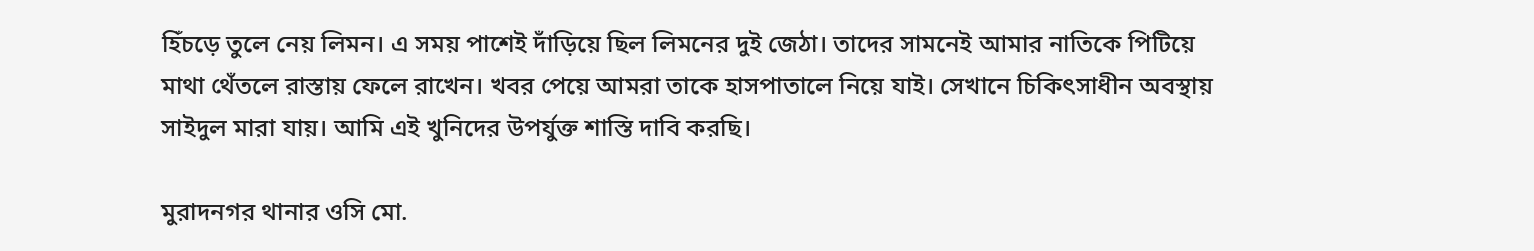হিঁচড়ে তুলে নেয় লিমন। এ সময় পাশেই দাঁড়িয়ে ছিল লিমনের দুই জেঠা। তাদের সামনেই আমার নাতিকে পিটিয়ে মাথা থেঁতলে রাস্তায় ফেলে রাখেন। খবর পেয়ে আমরা তাকে হাসপাতালে নিয়ে যাই। সেখানে চিকিৎসাধীন অবস্থায় সাইদুল মারা যায়। আমি এই খুনিদের উপর্যুক্ত শাস্তি দাবি করছি।

মুরাদনগর থানার ওসি মো.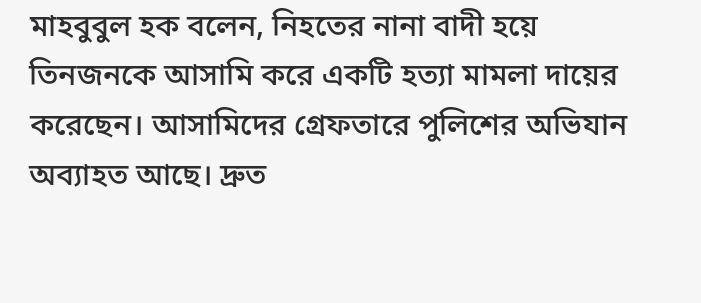মাহবুবুল হক বলেন, নিহতের নানা বাদী হয়ে তিনজনকে আসামি করে একটি হত্যা মামলা দায়ের করেছেন। আসামিদের গ্রেফতারে পুলিশের অভিযান অব্যাহত আছে। দ্রুত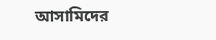আসামিদের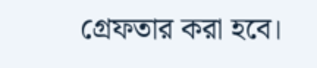গ্রেফতার করা হবে।